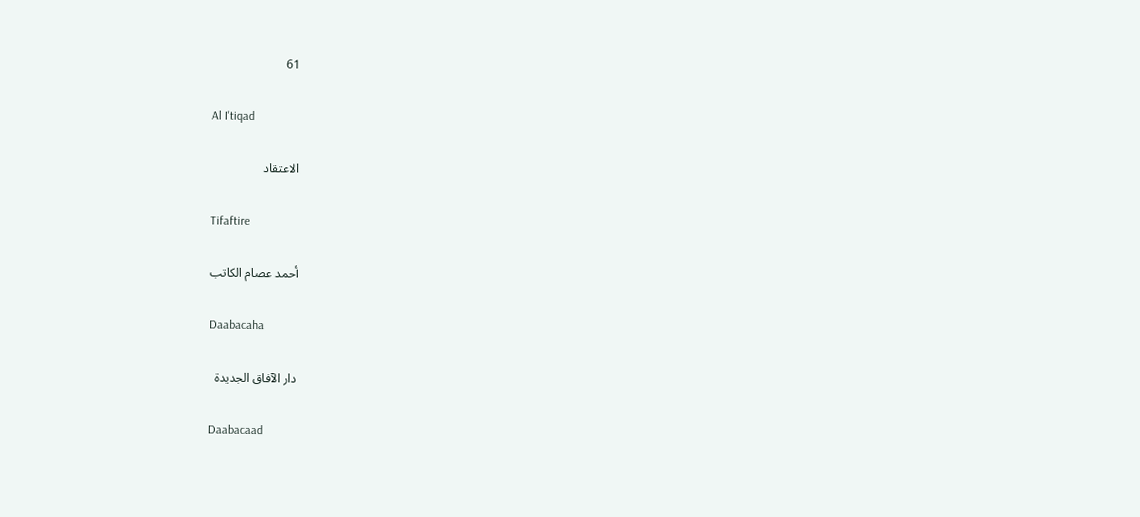61

Al I'tiqad

الاعتقاد

Tifaftire

أحمد عصام الكاتب

Daabacaha

دار الآفاق الجديدة

Daabacaad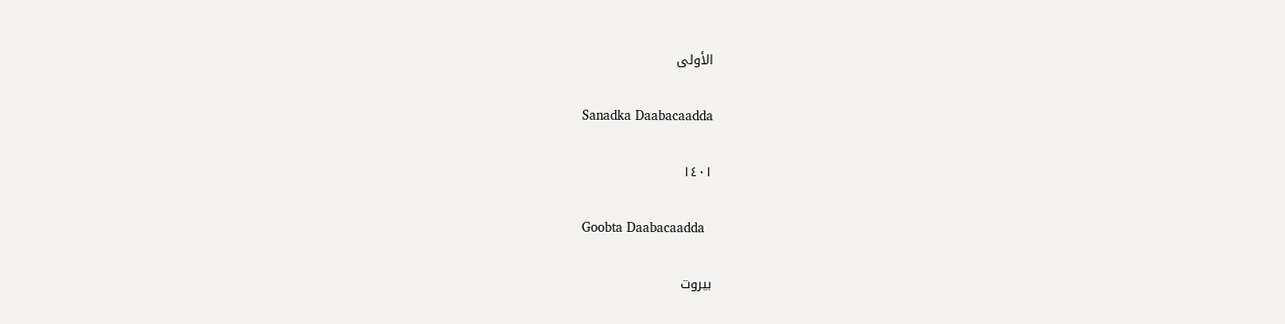الأولى

Sanadka Daabacaadda

١٤٠١

Goobta Daabacaadda

بيروت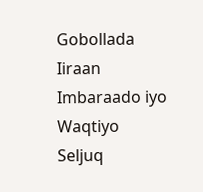Gobollada
Iiraan
Imbaraado iyo Waqtiyo
Seljuq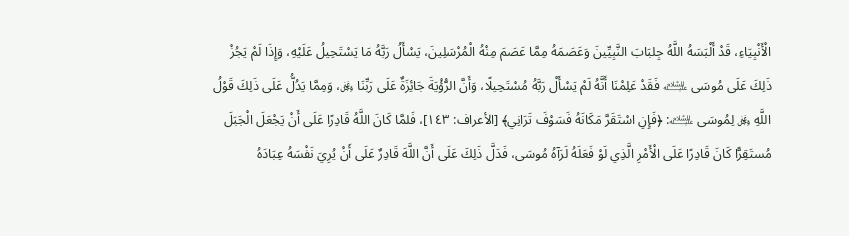الْأَنْبِيَاءِ، قَدْ أَلْبَسَهُ اللَّهُ جِلبَابَ النَّبِيِّينَ وَعَصَمَهُ مِمَّا عَصَمَ مِنْهُ الْمُرْسَلِينَ، يَسْأَلُ رَبَّهُ مَا يَسْتَحِيلُ عَلَيْهِ، وَإِذَا لَمْ يَجُزْ ذَلِكَ عَلَى مُوسَى ﵇ فَقَدْ عَلِمْنَا أَنَّهُ لَمْ يَسْأَلْ رَبَّهُ مُسْتَحِيلًا، وَأَنَّ الرُّؤْيَةَ جَائِزَةٌ عَلَى رَبِّنَا ﷿، وَمِمَّا يَدُلُّ عَلَى ذَلِكَ قَوْلُ اللَّهِ ﷿ لِمُوسَى ﵇: ﴿فَإِنِ اسْتَقَرَّ مَكَانَهُ فَسَوْفَ تَرَانِي﴾ [الأعراف: ١٤٣]، فَلمَّا كَانَ اللَّهُ قَادِرًا عَلَى أَنْ يَجْعَلَ الْجَبَلَ مُستَقِرًّا كَانَ قَادِرًا عَلَى الْأَمْرِ الَّذِي لَوْ فَعَلَهُ لَرَآهُ مُوسَى، فَدَلَّ ذَلِكَ عَلَى أَنَّ اللَّهَ قَادِرٌ عَلَى أَنْ يُرِيَ نَفْسَهُ عِبَادَهُ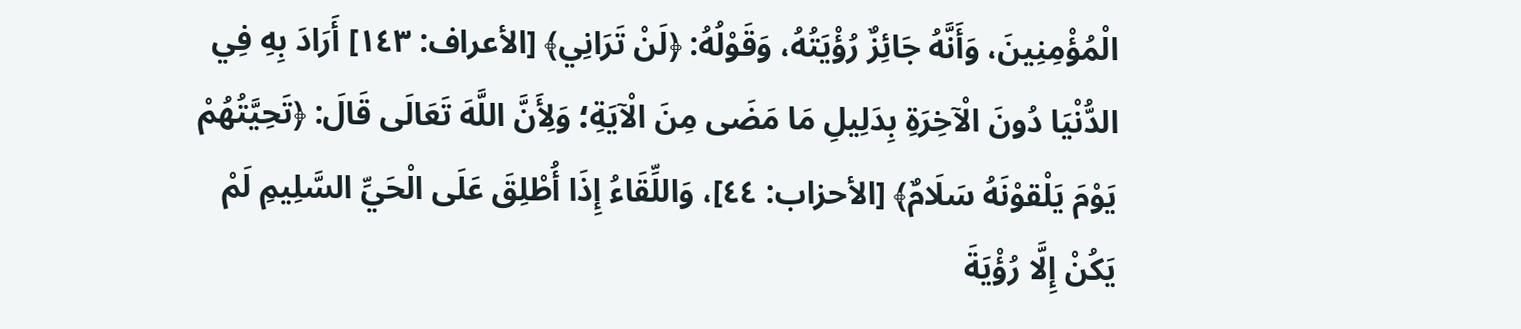الْمُؤْمِنِينَ، وَأَنَّهُ جَائِزٌ رُؤْيَتُهُ، وَقَوْلُهُ: ﴿لَنْ تَرَانِي﴾ [الأعراف: ١٤٣] أَرَادَ بِهِ فِي الدُّنْيَا دُونَ الْآخِرَةِ بِدَلِيلِ مَا مَضَى مِنَ الْآيَةِ؛ وَلِأَنَّ اللَّهَ تَعَالَى قَالَ: ﴿تَحِيَّتُهُمْ يَوْمَ يَلْقوْنَهُ سَلَامٌ﴾ [الأحزاب: ٤٤]، وَاللِّقَاءُ إِذَا أُطْلِقَ عَلَى الْحَيِّ السَّلِيمِ لَمْ يَكُنْ إِلَّا رُؤْيَةَ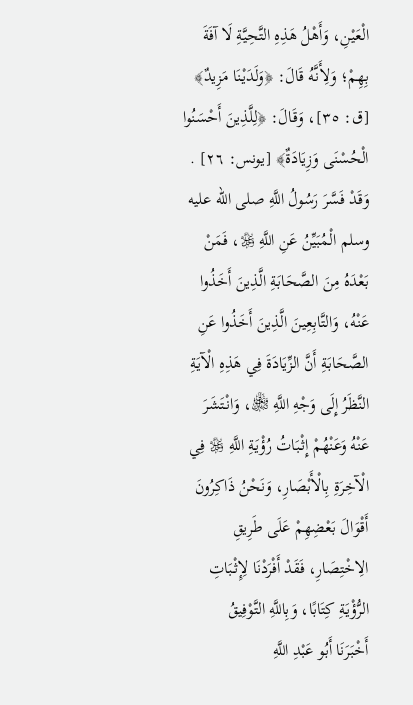الْعَيْنِ، وَأَهْلُ هَذِهِ التَّحِيَّةِ لَا آفَةَ بِهِمْ؛ وَلِأَنَّهُ قَالَ: ﴿وَلَدَيْنَا مَزِيدٌ﴾ [ق: ٣٥]، وَقَالَ: ﴿لِلَّذِينَ أَحْسَنُوا الْحُسْنَى وَزِيَادَةٌ﴾ [يونس: ٢٦] . وَقَدْ فَسَّرَ رَسُولُ اللَّهِ صلى الله عليه وسلم الْمُبَيِّنُ عَنِ اللَّهِ ﷿، فَمَنْ بَعْدَهُ مِنَ الصَّحَابَةِ الَّذِينَ أَخَذُوا عَنْهُ، وَالتَّابِعِينَ الَّذِينَ أَخَذُوا عَنِ الصَّحَابَةِ أَنَّ الزِّيَادَةَ فِي هَذِهِ الْآيَةِ النَّظَرُ إِلَى وَجْهِ اللَّهِ ﵎، وَانْتَشَرَ عَنْهُ وَعَنْهُمْ إِثْبَاتُ رُؤْيَةِ اللَّهِ ﷿ فِي الْآخِرَةِ بِالْأَبْصَارِ، وَنَحْنُ ذَاكِرُونَ أَقْوَالَ بَعْضِهِمْ عَلَى طَرِيقِ الِاخْتِصَارِ، فَقَدْ أَفْرَدْنَا لِإِثْبَاتِ الرُّؤْيَةِ كِتَابًا، وَبِاللَّهِ التَّوْفِيقُ
أَخْبَرَنَا أَبُو عَبْدِ اللَّهِ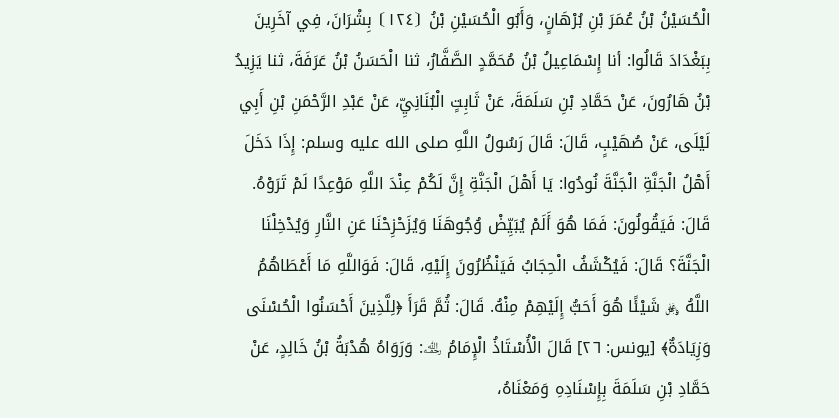الْحُسَيْنُ بْنُ عُمَرَ بْنِ بُرْهَانٍ، وَأَبُو الْحُسَيْنِ بْنُ ⦗١٢٤⦘ بِشْرَانَ، فِي آخَرِينَ بِبَغْدَادَ قَالُوا: أنا إِسْمَاعِيلُ بْنُ مُحَمَّدٍ الصَّفَّارُ، ثنا الْحَسَنُ بْنُ عَرَفَةَ، ثنا يَزِيدُ بْنُ هَارُونَ، عَنْ حَمَّادِ بْنِ سَلَمَةَ، عَنْ ثَابِتٍ الْبُنَانِيِّ، عَنْ عَبْدِ الرَّحْمَنِ بْنِ أَبِي لَيْلَى، عَنْ صُهَيْبٍ، قَالَ: قَالَ رَسُولُ اللَّهِ صلى الله عليه وسلم: إِذَا دَخَلَ أَهْلُ الْجَنَّةِ الْجَنَّةَ نُودُوا: يَا أَهْلَ الْجَنَّةِ إِنَّ لَكُمْ عِنْدَ اللَّهِ مَوْعِدًا لَمْ تَرَوْهُ. قَالَ: فَيَقُولُونَ: فَمَا هُوَ أَلَمْ يُبَيِّضْ وُجُوهَنَا وَيُزَحْزِحْنَا عَنِ النَّارِ وَيُدْخِلْنَا الْجَنَّةَ؟ قَالَ: فَيُكْشَفُ الْحِجَابُ فَيَنْظُرُونَ إِلَيْهِ، قَالَ: فَوَاللَّهِ مَا أَعْطَاهُمُ اللَّهُ ﷿ شَيْئًا هُوَ أَحَبُّ إِلَيْهِمْ مِنْهُ. قَالَ: ثُمَّ قَرَأَ ﴿لِلَّذِينَ أَحْسَنُوا الْحُسْنَى وَزِيَادَةٌ﴾ [يونس: ٢٦] قَالَ الْأُسْتَاذُ الْإِمَامُ ﵀: وَرَوَاهُ هُدْبَةُ بْنُ خَالِدٍ، عَنْ حَمَّادِ بْنِ سَلَمَةَ بِإِسْنَادِهِ وَمَعْنَاهُ،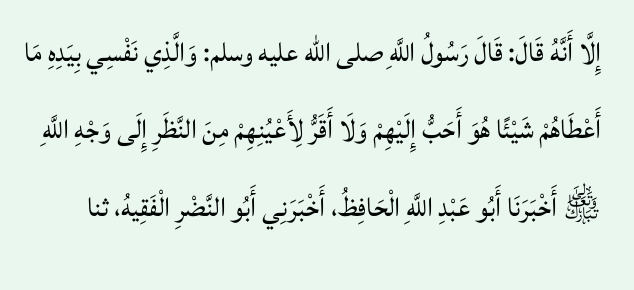إِلَّا أَنَّهُ قَالَ: قَالَ رَسُولُ اللَّهِ صلى الله عليه وسلم: وَالَّذِي نَفْسِي بِيَدِهِ مَا أَعْطَاهُمْ شَيْئًا هُوَ أَحَبُّ إِلَيْهِمْ وَلَا أَقَرُّ لِأَعْيُنِهِمْ مِنَ النَّظَرِ إِلَى وَجْهِ اللَّهِ ﵎ أَخْبَرَنَا أَبُو عَبْدِ اللَّهِ الْحَافِظُ، أَخْبَرَنِي أَبُو النَّضْرِ الْفَقِيهُ، ثنا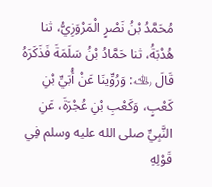مُحَمَّدُ بْنُ نَصْرٍ الْمَرْوَزِيُّ، ثنا هُدْبَةُ، ثنا حَمَّادُ بْنُ سَلَمَةَ فَذَكَرَهُ قَالَ ﵀: وَرُوِّينَا عَنْ أُبَيِّ بْنِ كَعْبٍ، وَكَعْبِ بْنِ عُجْرَةَ، عَنِ النَّبِيِّ صلى الله عليه وسلم فِي قَوْلِهِ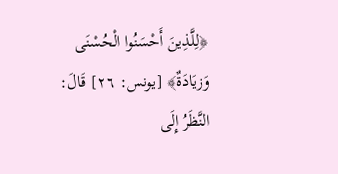﴿لِلَّذِينَ أَحْسَنُوا الْحُسْنَى وَزيَادَةٌ﴾ [يونس: ٢٦] قَالَ: النَّظَرُ إِلَى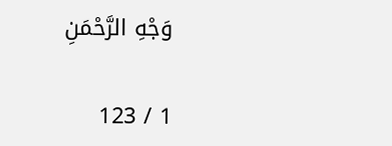وَجْهِ الرَّحْمَنِ

1 / 123